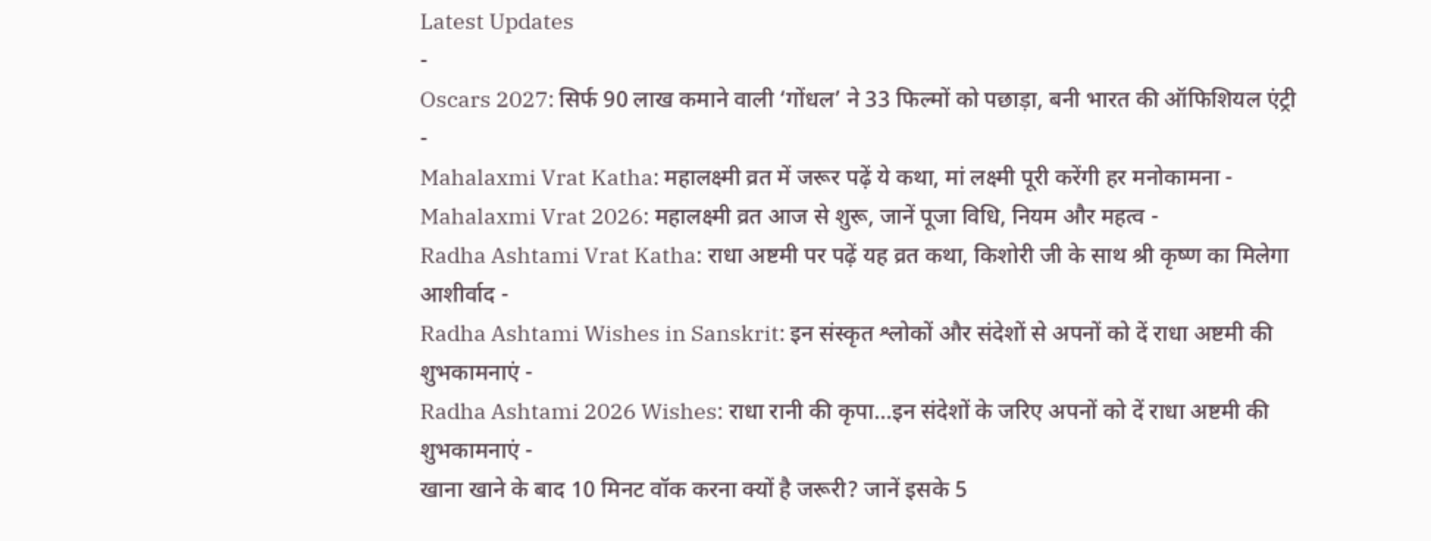Latest Updates
-
Oscars 2027: सिर्फ 90 लाख कमाने वाली ‘गोंधल’ ने 33 फिल्मों को पछाड़ा, बनी भारत की ऑफिशियल एंट्री -
Mahalaxmi Vrat Katha: महालक्ष्मी व्रत में जरूर पढ़ें ये कथा, मां लक्ष्मी पूरी करेंगी हर मनोकामना -
Mahalaxmi Vrat 2026: महालक्ष्मी व्रत आज से शुरू, जानें पूजा विधि, नियम और महत्व -
Radha Ashtami Vrat Katha: राधा अष्टमी पर पढ़ें यह व्रत कथा, किशोरी जी के साथ श्री कृष्ण का मिलेगा आशीर्वाद -
Radha Ashtami Wishes in Sanskrit: इन संस्कृत श्लोकों और संदेशों से अपनों को दें राधा अष्टमी की शुभकामनाएं -
Radha Ashtami 2026 Wishes: राधा रानी की कृपा...इन संदेशों के जरिए अपनों को दें राधा अष्टमी की शुभकामनाएं -
खाना खाने के बाद 10 मिनट वॉक करना क्यों है जरूरी? जानें इसके 5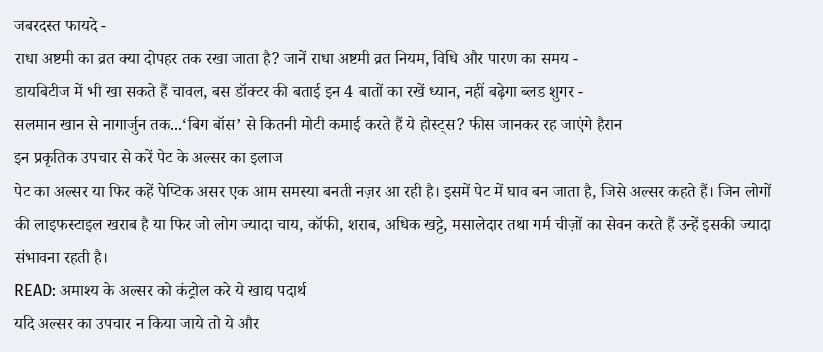जबरदस्त फायदे -
राधा अष्टमी का व्रत क्या दोपहर तक रखा जाता है? जानें राधा अष्टमी व्रत नियम, विधि और पारण का समय -
डायबिटीज में भी खा सकते हैं चावल, बस डॉक्टर की बताई इन 4 बातों का रखें ध्यान, नहीं बढ़ेगा ब्लड शुगर -
सलमान खान से नागार्जुन तक...‘बिग बॉस’ से कितनी मोटी कमाई करते हैं ये होस्ट्स? फीस जानकर रह जाएंगे हैरान
इन प्रकृतिक उपचार से करें पेट के अल्सर का इलाज
पेट का अल्सर या फिर कहें पेप्टिक असर एक आम समस्या बनती नज़र आ रही है। इसमें पेट में घाव बन जाता है, जिसे अल्सर कहते हैं। जिन लोगों की लाइफस्टाइल खराब है या फिर जो लोग ज्यादा चाय, कॉफी, शराब, अधिक खट्टे, मसालेदार तथा गर्म चीज़ों का सेवन करते हैं उन्हें इसकी ज्यादा संभावना रहती है।
READ: अमाश्य के अल्सर को कंट्रोल करे ये खाद्य पदार्थ
यदि अल्सर का उपचार न किया जाये तो ये और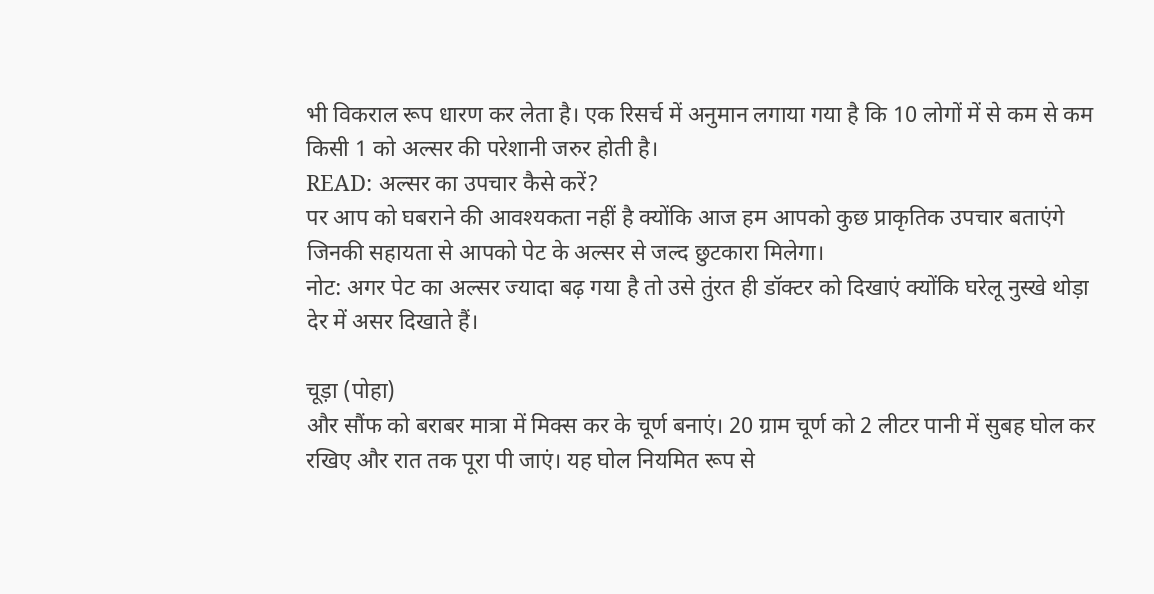भी विकराल रूप धारण कर लेता है। एक रिसर्च में अनुमान लगाया गया है कि 10 लोगों में से कम से कम किसी 1 को अल्सर की परेशानी जरुर होती है।
READ: अल्सर का उपचार कैसे करें?
पर आप को घबराने की आवश्यकता नहीं है क्योंकि आज हम आपको कुछ प्राकृतिक उपचार बताएंगे जिनकी सहायता से आपको पेट के अल्सर से जल्द छुटकारा मिलेगा।
नोट: अगर पेट का अल्सर ज्यादा बढ़ गया है तो उसे तुंरत ही डॉक्टर को दिखाएं क्योंकि घरेलू नुस्खे थोड़ा देर में असर दिखाते हैं।

चूड़ा (पोहा)
और सौंफ को बराबर मात्रा में मिक्स कर के चूर्ण बनाएं। 20 ग्राम चूर्ण को 2 लीटर पानी में सुबह घोल कर रखिए और रात तक पूरा पी जाएं। यह घोल नियमित रूप से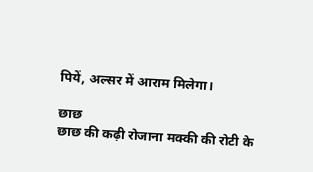पियें, अल्सर में आराम मिलेगा।

छाछ
छाछ की कढ़ी रोजाना मक्की की रोटी के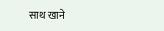साथ खाने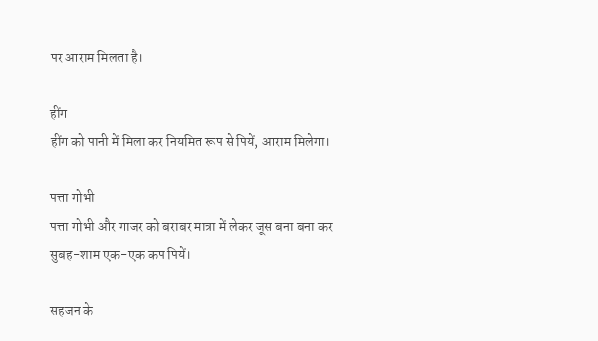पर आराम मिलता है।

हींग
हींग को पानी में मिला कर नियमित रूप से पियें, आराम मिलेगा।

पत्ता गोभी
पत्ता गोभी और गाजर को बराबर मात्रा में लेकर जूस बना बना कर सुबह-शाम एक-एक कप पियें।

सहजन के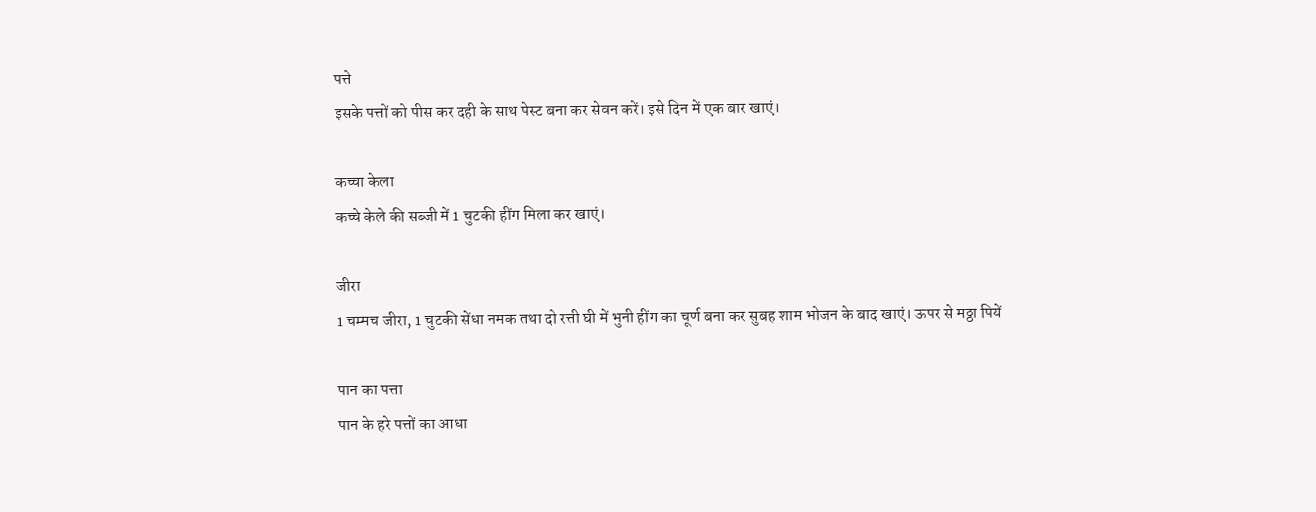पत्ते
इसके पत्तों को पीस कर दही के साथ पेस्ट बना कर सेवन करें। इसे दिन में एक बार खाएं।

कच्चा केला
कच्चे केले की सब्जी में 1 चुटकी हींग मिला कर खाएं।

जीरा
1 चम्मच जीरा, 1 चुटकी सेंधा नमक तथा दो रत्ती घी में भुनी हींग का चूर्ण बना कर सुबह शाम भोजन के बाद खाएं। ऊपर से मठ्ठा पियें

पान का पत्ता
पान के हरे पत्तों का आधा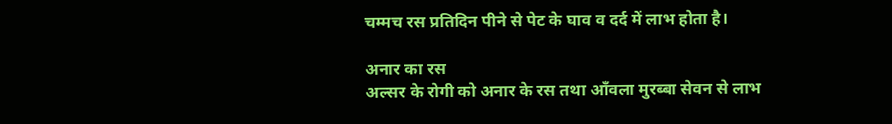चम्मच रस प्रतिदिन पीने से पेट के घाव व दर्द में लाभ होता है।

अनार का रस
अल्सर के रोगी को अनार के रस तथा आँवला मुरब्बा सेवन से लाभ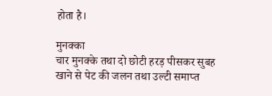होता है।

मुनक्का
चार मुनक्के तथा दो छोटी हरड़ पीसकर सुबह खाने से पेट की जलन तथा उल्टी समाप्त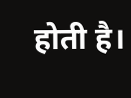होती है।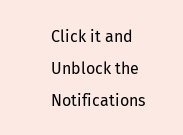Click it and Unblock the Notifications